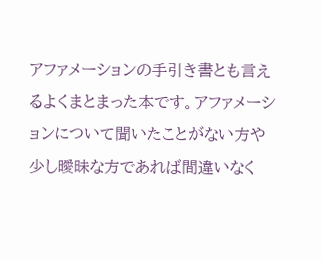アファメーションの手引き書とも言えるよくまとまった本です。アファメーションについて聞いたことがない方や少し曖昧な方であれば間違いなく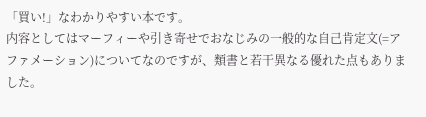「買い!」なわかりやすい本です。
内容としてはマーフィーや引き寄せでおなじみの一般的な自己肯定文(=アファメーション)についてなのですが、類書と若干異なる優れた点もありました。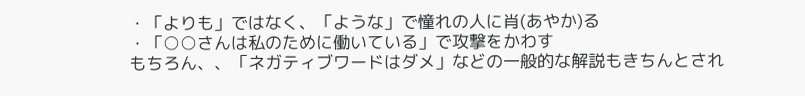・「よりも」ではなく、「ような」で憧れの人に肖(あやか)る
・「○○さんは私のために働いている」で攻撃をかわす
もちろん、、「ネガティブワードはダメ」などの一般的な解説もきちんとされ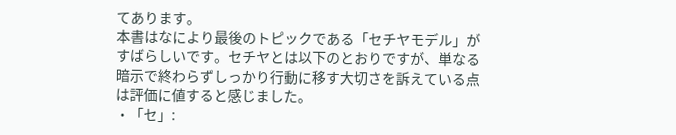てあります。
本書はなにより最後のトピックである「セチヤモデル」がすばらしいです。セチヤとは以下のとおりですが、単なる暗示で終わらずしっかり行動に移す大切さを訴えている点は評価に値すると感じました。
・「セ」: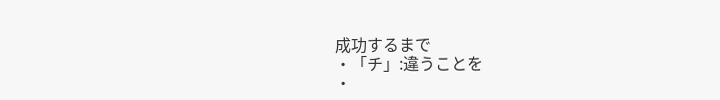成功するまで
・「チ」:違うことを
・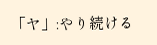「ヤ」:やり続ける